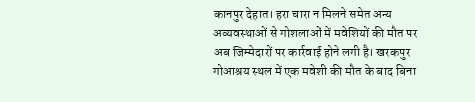कानपुर देहात। हरा चारा न मिलने समेत अन्य अव्यवस्थाओं से गोशलाओं में मवेशियों की मौत पर अब जिम्मेदारों पर कार्रवाई होने लगी है। खरकपुर गोआश्रय स्थल में एक मवेशी की मौत के बाद बिना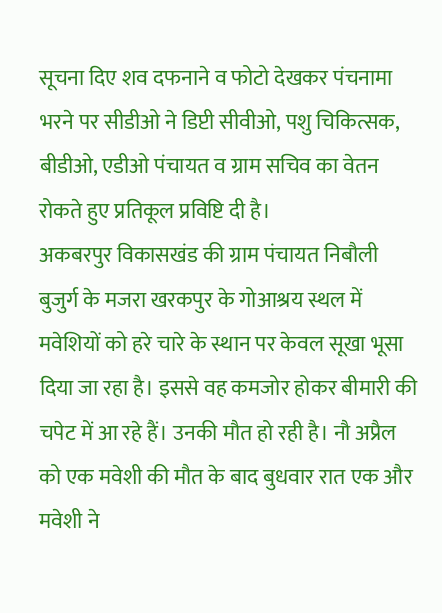सूचना दिए शव दफनाने व फोटो देखकर पंचनामा भरने पर सीडीओ ने डिप्टी सीवीओ, पशु चिकित्सक, बीडीओ, एडीओ पंचायत व ग्राम सचिव का वेतन रोकते हुए प्रतिकूल प्रविष्टि दी है।
अकबरपुर विकासखंड की ग्राम पंचायत निबौली बुजुर्ग के मजरा खरकपुर के गोआश्रय स्थल में मवेशियों को हरे चारे के स्थान पर केवल सूखा भूसा दिया जा रहा है। इससे वह कमजोर होकर बीमारी की चपेट में आ रहे हैं। उनकी मौत हो रही है। नौ अप्रैल को एक मवेशी की मौत के बाद बुधवार रात एक और मवेशी ने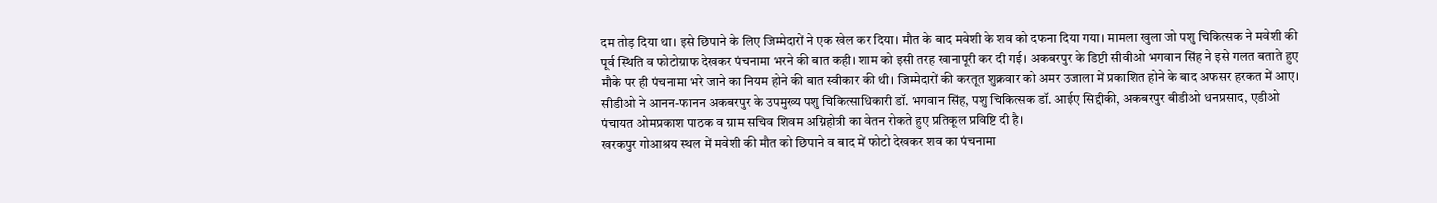दम तोड़ दिया था। इसे छिपाने के लिए जिम्मेदारों ने एक खेल कर दिया। मौत के बाद मवेशी के शव को दफना दिया गया। मामला खुला जो पशु चिकित्सक ने मवेशी की पूर्व स्थिति व फोटोग्राफ देखकर पंचनामा भरने की बात कही। शाम को इसी तरह खानापूरी कर दी गई। अकबरपुर के डिप्टी सीवीओ भगवान सिंह ने इसे गलत बताते हुए मौके पर ही पंचनामा भरे जाने का नियम होने की बात स्वीकार की थी। जिम्मेदारों की करतूत शुक्रवार को अमर उजाला में प्रकाशित होने के बाद अफसर हरकत में आए। सीडीओ ने आनन-फानन अकबरपुर के उपमुख्य पशु चिकित्साधिकारी डॉ. भगवान सिंह, पशु चिकित्सक डॉ. आईए सिद्दीकी, अकबरपुर बीडीओ धनप्रसाद, एडीओ पंचायत ओमप्रकाश पाठक व ग्राम सचिव शिवम अग्निहोत्री का वेतन रोकते हुए प्रतिकूल प्रविष्टि दी है।
खरकपुर गोआश्रय स्थल में मवेशी की मौत को छिपाने व बाद में फोटो देखकर शव का पंचनामा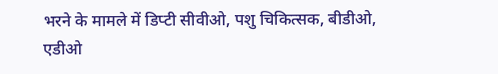भरने के मामले में डिप्टी सीवीओ, पशु चिकित्सक, बीडीओ, एडीओ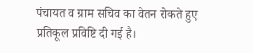पंचायत व ग्राम सचिव का वेतन रोकते हुए प्रतिकूल प्रविष्टि दी गई है।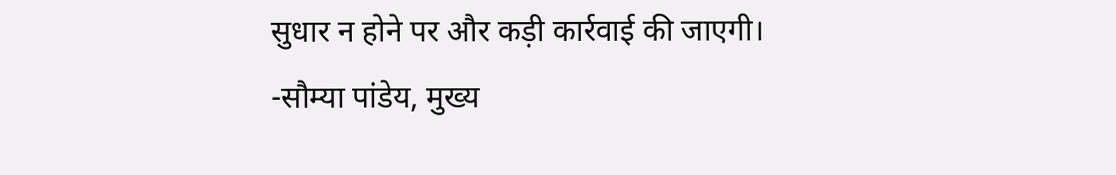सुधार न होने पर और कड़ी कार्रवाई की जाएगी।
-सौम्या पांडेय, मुख्य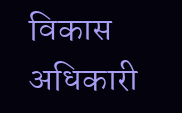विकास अधिकारी